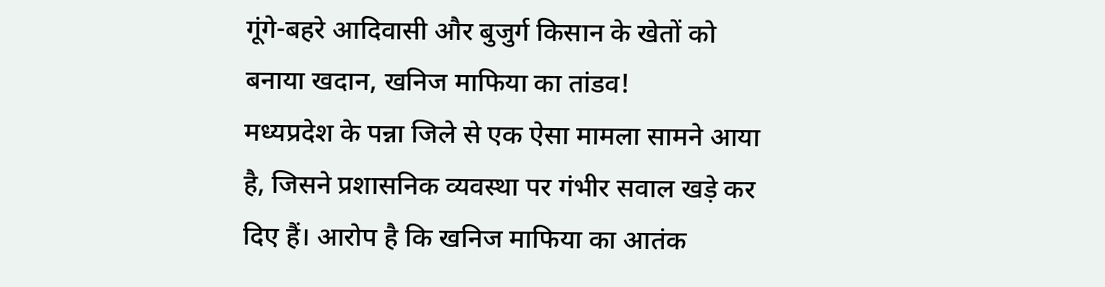गूंगे-बहरे आदिवासी और बुजुर्ग किसान के खेतों को बनाया खदान, खनिज माफिया का तांडव!
मध्यप्रदेश के पन्ना जिले से एक ऐसा मामला सामने आया है, जिसने प्रशासनिक व्यवस्था पर गंभीर सवाल खड़े कर दिए हैं। आरोप है कि खनिज माफिया का आतंक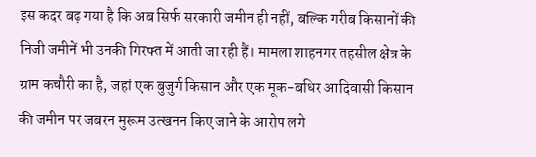इस कदर बढ़ गया है कि अब सिर्फ सरकारी जमीन ही नहीं, बल्कि गरीब किसानों की निजी जमीनें भी उनकी गिरफ्त में आती जा रही हैं। मामला शाहनगर तहसील क्षेत्र के ग्राम कचौरी का है, जहां एक बुजुर्ग किसान और एक मूक-बधिर आदिवासी किसान की जमीन पर जबरन मुरूम उत्खनन किए जाने के आरोप लगे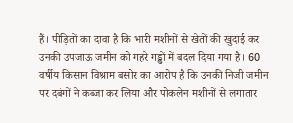हैं। पीड़ितों का दावा है कि भारी मशीनों से खेतों की खुदाई कर उनकी उपजाऊ जमीन को गहरे गड्ढों में बदल दिया गया है। 60 वर्षीय किसान विश्राम बसोर का आरोप है कि उनकी निजी जमीन पर दबंगों ने कब्जा कर लिया और पोकलेन मशीनों से लगातार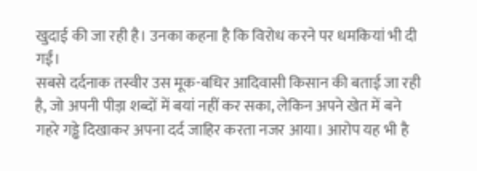खुदाई की जा रही है। उनका कहना है कि विरोध करने पर धमकियां भी दी गईं।
सबसे दर्दनाक तस्वीर उस मूक-बधिर आदिवासी किसान की बताई जा रही है, जो अपनी पीड़ा शब्दों में बयां नहीं कर सका, लेकिन अपने खेत में बने गहरे गड्ढे दिखाकर अपना दर्द जाहिर करता नजर आया। आरोप यह भी है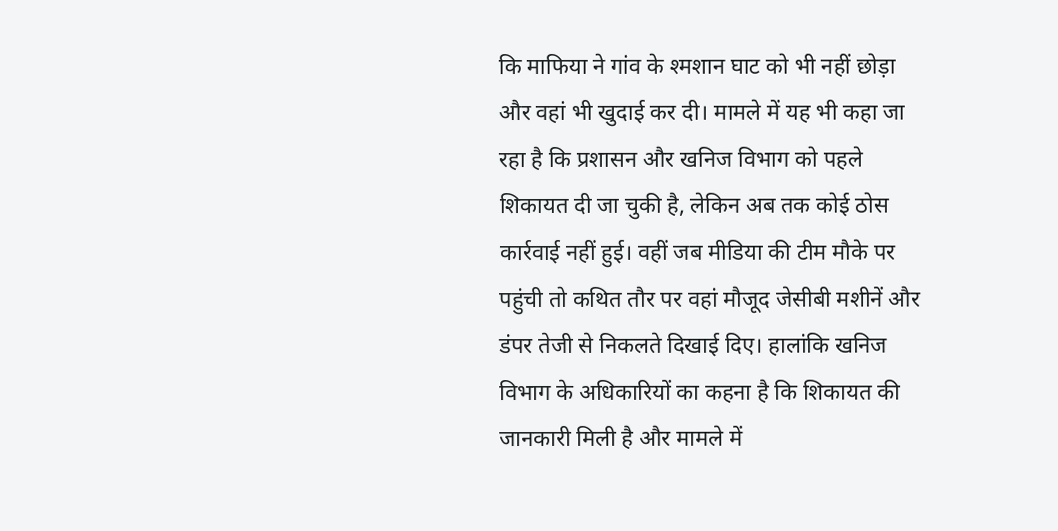कि माफिया ने गांव के श्मशान घाट को भी नहीं छोड़ा और वहां भी खुदाई कर दी। मामले में यह भी कहा जा रहा है कि प्रशासन और खनिज विभाग को पहले शिकायत दी जा चुकी है, लेकिन अब तक कोई ठोस कार्रवाई नहीं हुई। वहीं जब मीडिया की टीम मौके पर पहुंची तो कथित तौर पर वहां मौजूद जेसीबी मशीनें और डंपर तेजी से निकलते दिखाई दिए। हालांकि खनिज विभाग के अधिकारियों का कहना है कि शिकायत की जानकारी मिली है और मामले में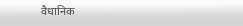वैधानिक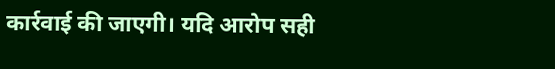कार्रवाई की जाएगी। यदि आरोप सही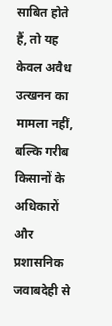साबित होते हैं, तो यह केवल अवैध उत्खनन का मामला नहीं, बल्कि गरीब किसानों के अधिकारों और प्रशासनिक जवाबदेही से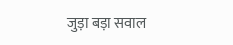जुड़ा बड़ा सवाल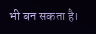भी बन सकता है।